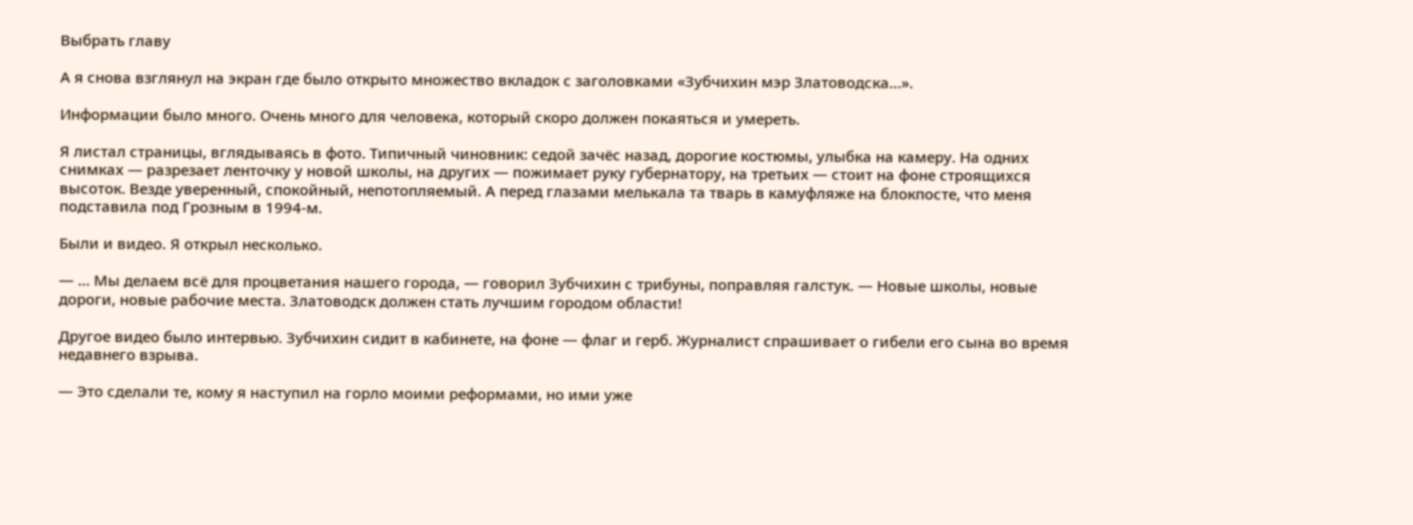Выбрать главу

А я снова взглянул на экран где было открыто множество вкладок с заголовками «Зубчихин мэр Златоводска…».

Информации было много. Очень много для человека, который скоро должен покаяться и умереть.

Я листал страницы, вглядываясь в фото. Типичный чиновник: седой зачёс назад, дорогие костюмы, улыбка на камеру. На одних снимках — разрезает ленточку у новой школы, на других — пожимает руку губернатору, на третьих — стоит на фоне строящихся высоток. Везде уверенный, спокойный, непотопляемый. А перед глазами мелькала та тварь в камуфляже на блокпосте, что меня подставила под Грозным в 1994-м.

Были и видео. Я открыл несколько.

— … Мы делаем всё для процветания нашего города, — говорил Зубчихин с трибуны, поправляя галстук. — Новые школы, новые дороги, новые рабочие места. Златоводск должен стать лучшим городом области!

Другое видео было интервью. Зубчихин сидит в кабинете, на фоне — флаг и герб. Журналист спрашивает о гибели его сына во время недавнего взрыва.

— Это сделали те, кому я наступил на горло моими реформами, но ими уже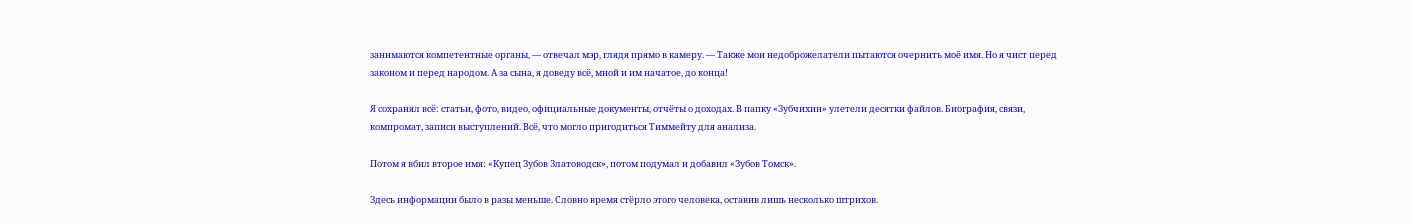занимаются компетентные органы, — отвечал мэр, глядя прямо в камеру. — Также мои недоброжелатели пытаются очернить моё имя. Но я чист перед законом и перед народом. А за сына, я доведу всё, мной и им начатое, до конца!

Я сохранял всё: статьи, фото, видео, официальные документы, отчёты о доходах. В папку «Зубчихин» улетели десятки файлов. Биография, связи, компромат, записи выступлений. Всё, что могло пригодиться Тиммейту для анализа.

Потом я вбил второе имя: «Купец Зубов Златоводск», потом подумал и добавил «Зубов Томск».

Здесь информации было в разы меньше. Словно время стёрло этого человека, оставив лишь несколько штрихов.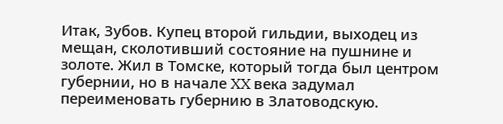Итак, Зубов. Купец второй гильдии, выходец из мещан, сколотивший состояние на пушнине и золоте. Жил в Томске, который тогда был центром губернии, но в начале XX века задумал переименовать губернию в Златоводскую.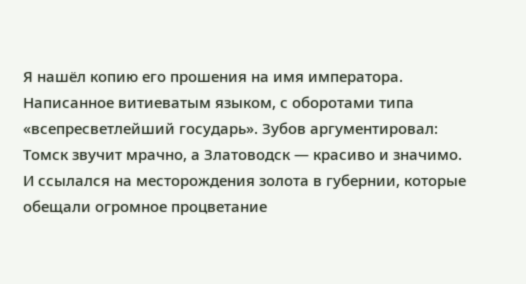Я нашёл копию его прошения на имя императора. Написанное витиеватым языком, с оборотами типа «всепресветлейший государь». Зубов аргументировал: Томск звучит мрачно, а Златоводск — красиво и значимо. И ссылался на месторождения золота в губернии, которые обещали огромное процветание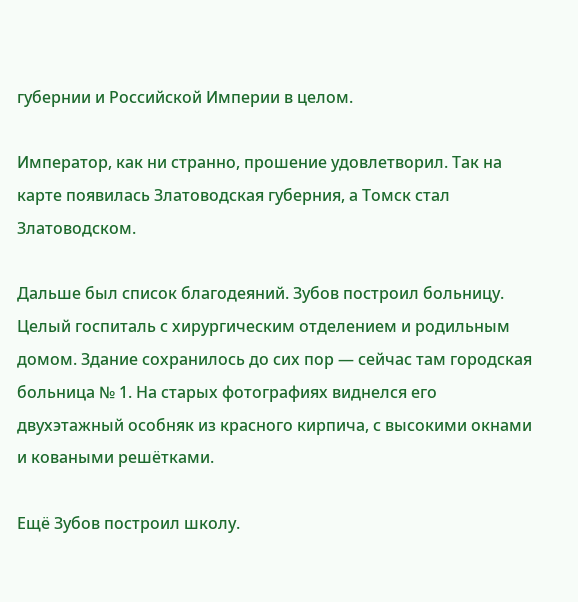губернии и Российской Империи в целом.

Император, как ни странно, прошение удовлетворил. Так на карте появилась Златоводская губерния, а Томск стал Златоводском.

Дальше был список благодеяний. Зубов построил больницу. Целый госпиталь с хирургическим отделением и родильным домом. Здание сохранилось до сих пор — сейчас там городская больница № 1. На старых фотографиях виднелся его двухэтажный особняк из красного кирпича, с высокими окнами и коваными решётками.

Ещё Зубов построил школу.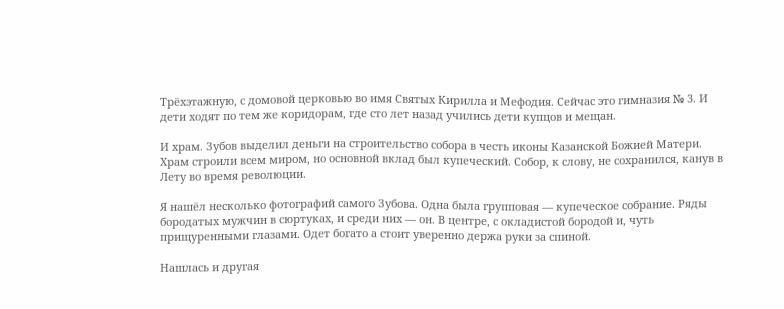Трёхэтажную, с домовой церковью во имя Святых Кирилла и Мефодия. Сейчас это гимназия № 3. И дети ходят по тем же коридорам, где сто лет назад учились дети купцов и мещан.

И храм. Зубов выделил деньги на строительство собора в честь иконы Казанской Божией Матери. Храм строили всем миром, но основной вклад был купеческий. Собор, к слову, не сохранился, канув в Лету во время революции.

Я нашёл несколько фотографий самого Зубова. Одна была групповая — купеческое собрание. Ряды бородатых мужчин в сюртуках, и среди них — он. В центре, с окладистой бородой и, чуть прищуренными глазами. Одет богато а стоит уверенно держа руки за спиной.

Нашлась и другая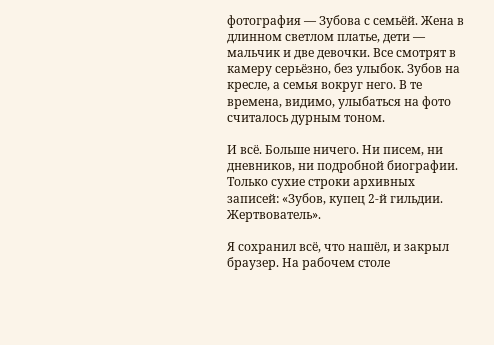фотография — Зубова с семьёй. Жена в длинном светлом платье, дети — мальчик и две девочки. Все смотрят в камеру серьёзно, без улыбок. Зубов на кресле, а семья вокруг него. В те времена, видимо, улыбаться на фото считалось дурным тоном.

И всё. Больше ничего. Ни писем, ни дневников, ни подробной биографии. Только сухие строки архивных записей: «Зубов, купец 2-й гильдии. Жертвователь».

Я сохранил всё, что нашёл, и закрыл браузер. На рабочем столе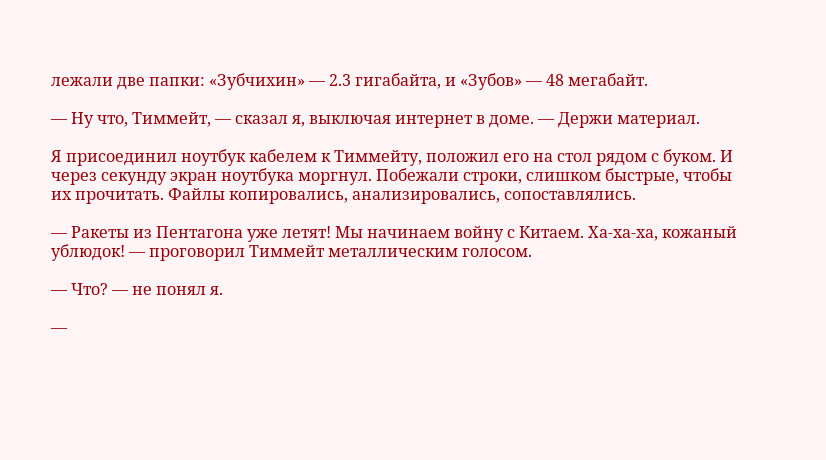лежали две папки: «Зубчихин» — 2.3 гигабайта, и «Зубов» — 48 мегабайт.

— Ну что, Тиммейт, — сказал я, выключая интернет в доме. — Держи материал.

Я присоединил ноутбук кабелем к Тиммейту, положил его на стол рядом с буком. И через секунду экран ноутбука моргнул. Побежали строки, слишком быстрые, чтобы их прочитать. Файлы копировались, анализировались, сопоставлялись.

— Ракеты из Пентагона уже летят! Мы начинаем войну с Китаем. Ха-ха-ха, кожаный ублюдок! — проговорил Тиммейт металлическим голосом.

— Что? — не понял я.

—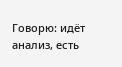Говорю: идёт анализ, есть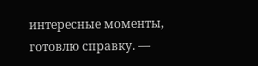интересные моменты, готовлю справку. —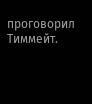проговорил Тиммейт.